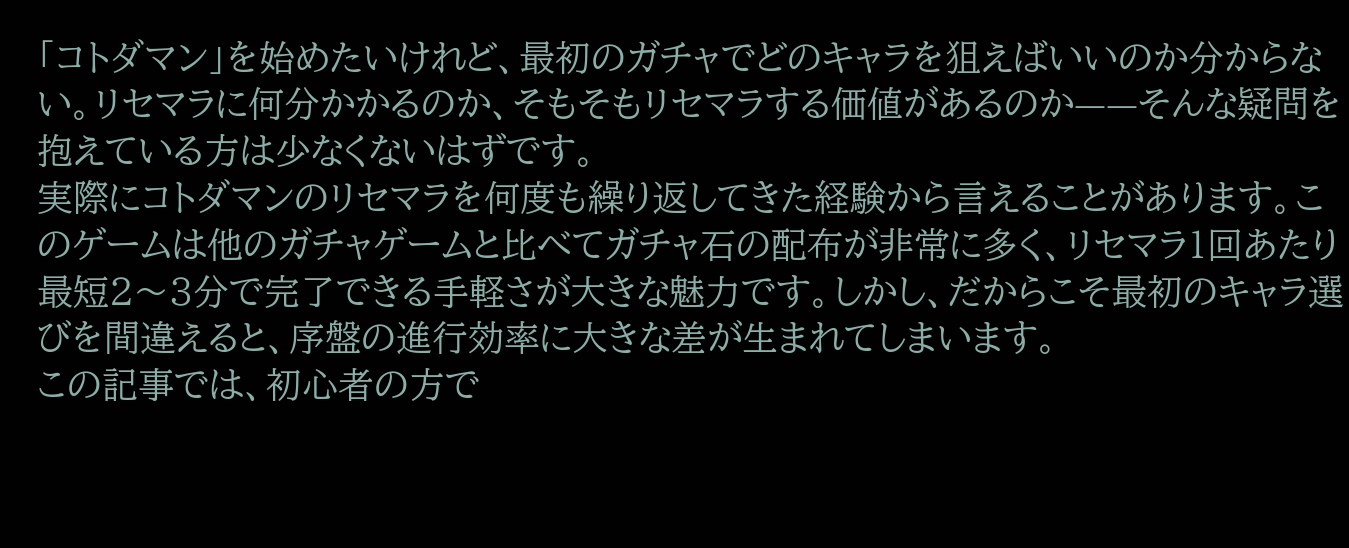「コトダマン」を始めたいけれど、最初のガチャでどのキャラを狙えばいいのか分からない。リセマラに何分かかるのか、そもそもリセマラする価値があるのか——そんな疑問を抱えている方は少なくないはずです。
実際にコトダマンのリセマラを何度も繰り返してきた経験から言えることがあります。このゲームは他のガチャゲームと比べてガチャ石の配布が非常に多く、リセマラ1回あたり最短2〜3分で完了できる手軽さが大きな魅力です。しかし、だからこそ最初のキャラ選びを間違えると、序盤の進行効率に大きな差が生まれてしまいます。
この記事では、初心者の方で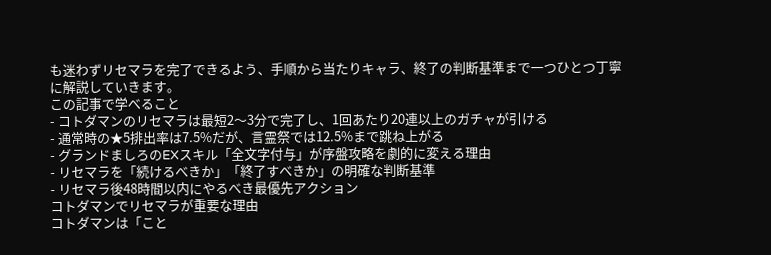も迷わずリセマラを完了できるよう、手順から当たりキャラ、終了の判断基準まで一つひとつ丁寧に解説していきます。
この記事で学べること
- コトダマンのリセマラは最短2〜3分で完了し、1回あたり20連以上のガチャが引ける
- 通常時の★5排出率は7.5%だが、言霊祭では12.5%まで跳ね上がる
- グランドましろのEXスキル「全文字付与」が序盤攻略を劇的に変える理由
- リセマラを「続けるべきか」「終了すべきか」の明確な判断基準
- リセマラ後48時間以内にやるべき最優先アクション
コトダマンでリセマラが重要な理由
コトダマンは「こと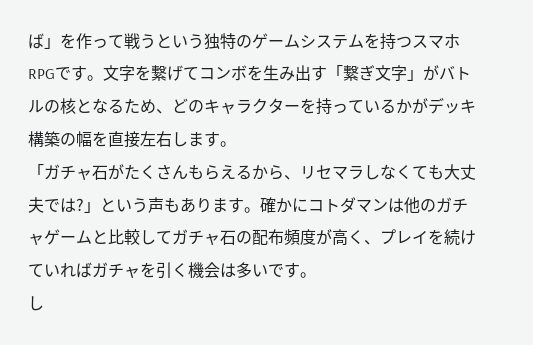ば」を作って戦うという独特のゲームシステムを持つスマホRPGです。文字を繋げてコンボを生み出す「繋ぎ文字」がバトルの核となるため、どのキャラクターを持っているかがデッキ構築の幅を直接左右します。
「ガチャ石がたくさんもらえるから、リセマラしなくても大丈夫では?」という声もあります。確かにコトダマンは他のガチャゲームと比較してガチャ石の配布頻度が高く、プレイを続けていればガチャを引く機会は多いです。
し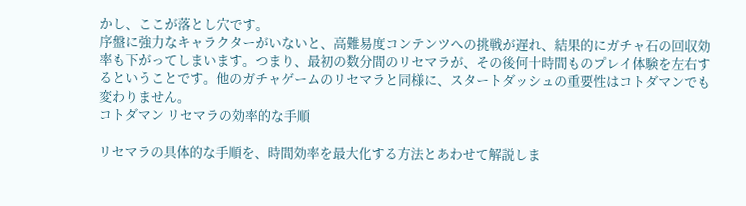かし、ここが落とし穴です。
序盤に強力なキャラクターがいないと、高難易度コンテンツへの挑戦が遅れ、結果的にガチャ石の回収効率も下がってしまいます。つまり、最初の数分間のリセマラが、その後何十時間ものプレイ体験を左右するということです。他のガチャゲームのリセマラと同様に、スタートダッシュの重要性はコトダマンでも変わりません。
コトダマン リセマラの効率的な手順

リセマラの具体的な手順を、時間効率を最大化する方法とあわせて解説しま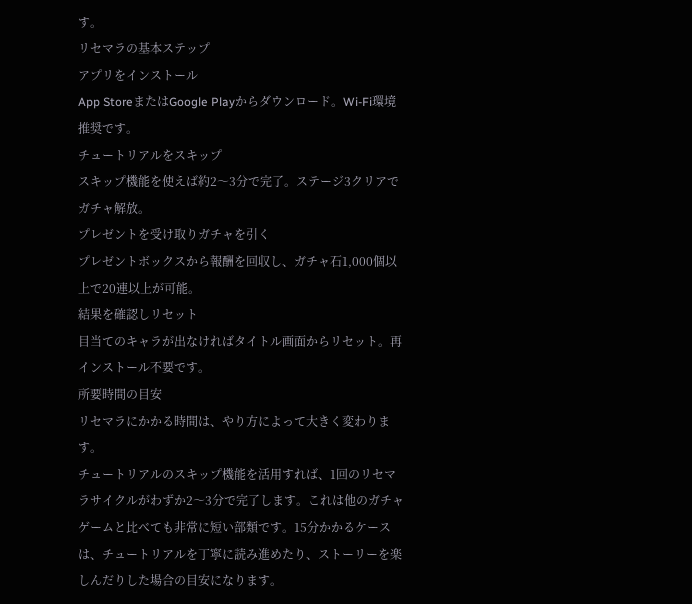す。
リセマラの基本ステップ
アプリをインストール
App StoreまたはGoogle Playからダウンロード。Wi-Fi環境推奨です。
チュートリアルをスキップ
スキップ機能を使えば約2〜3分で完了。ステージ3クリアでガチャ解放。
プレゼントを受け取りガチャを引く
プレゼントボックスから報酬を回収し、ガチャ石1,000個以上で20連以上が可能。
結果を確認しリセット
目当てのキャラが出なければタイトル画面からリセット。再インストール不要です。
所要時間の目安
リセマラにかかる時間は、やり方によって大きく変わります。
チュートリアルのスキップ機能を活用すれば、1回のリセマラサイクルがわずか2〜3分で完了します。これは他のガチャゲームと比べても非常に短い部類です。15分かかるケースは、チュートリアルを丁寧に読み進めたり、ストーリーを楽しんだりした場合の目安になります。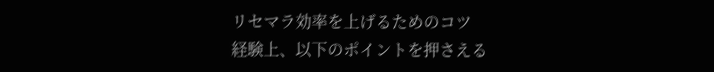リセマラ効率を上げるためのコツ
経験上、以下のポイントを押さえる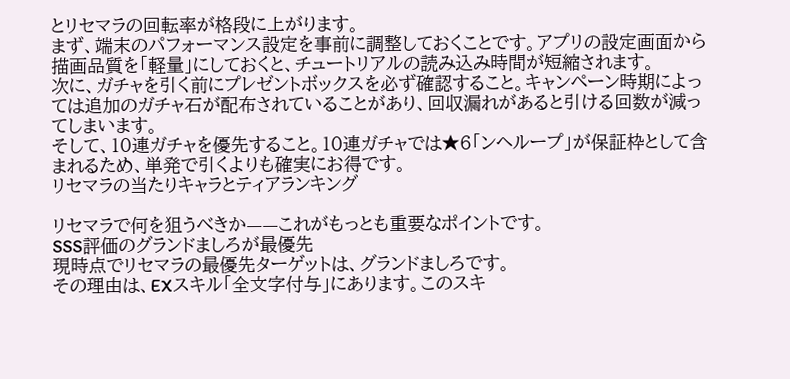とリセマラの回転率が格段に上がります。
まず、端末のパフォーマンス設定を事前に調整しておくことです。アプリの設定画面から描画品質を「軽量」にしておくと、チュートリアルの読み込み時間が短縮されます。
次に、ガチャを引く前にプレゼントボックスを必ず確認すること。キャンペーン時期によっては追加のガチャ石が配布されていることがあり、回収漏れがあると引ける回数が減ってしまいます。
そして、10連ガチャを優先すること。10連ガチャでは★6「ンヘループ」が保証枠として含まれるため、単発で引くよりも確実にお得です。
リセマラの当たりキャラとティアランキング

リセマラで何を狙うべきか——これがもっとも重要なポイントです。
SSS評価のグランドましろが最優先
現時点でリセマラの最優先ターゲットは、グランドましろです。
その理由は、EXスキル「全文字付与」にあります。このスキ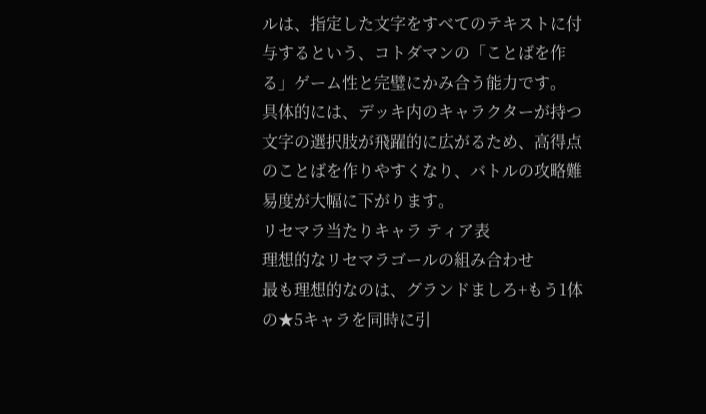ルは、指定した文字をすべてのテキストに付与するという、コトダマンの「ことばを作る」ゲーム性と完璧にかみ合う能力です。
具体的には、デッキ内のキャラクターが持つ文字の選択肢が飛躍的に広がるため、高得点のことばを作りやすくなり、バトルの攻略難易度が大幅に下がります。
リセマラ当たりキャラ ティア表
理想的なリセマラゴールの組み合わせ
最も理想的なのは、グランドましろ+もう1体の★5キャラを同時に引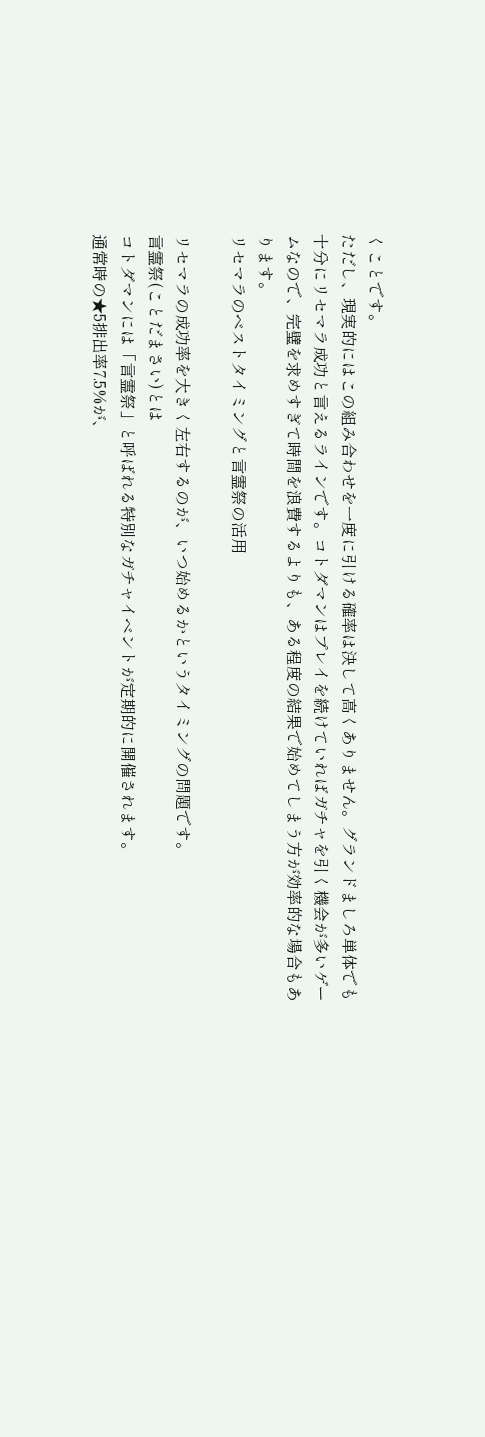くことです。
ただし、現実的にはこの組み合わせを一度に引ける確率は決して高くありません。グランドましろ単体でも十分にリセマラ成功と言えるラインです。コトダマンはプレイを続けていればガチャを引く機会が多いゲームなので、完璧を求めすぎて時間を浪費するよりも、ある程度の結果で始めてしまう方が効率的な場合もあります。
リセマラのベストタイミングと言霊祭の活用

リセマラの成功率を大きく左右するのが、いつ始めるかというタイミングの問題です。
言霊祭(ことだまさい)とは
コトダマンには「言霊祭」と呼ばれる特別なガチャイベントが定期的に開催されます。
通常時の★5排出率7.5%が、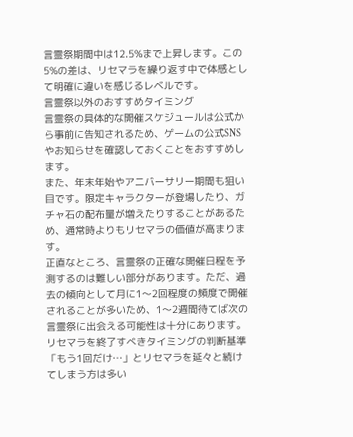言霊祭期間中は12.5%まで上昇します。この5%の差は、リセマラを繰り返す中で体感として明確に違いを感じるレベルです。
言霊祭以外のおすすめタイミング
言霊祭の具体的な開催スケジュールは公式から事前に告知されるため、ゲームの公式SNSやお知らせを確認しておくことをおすすめします。
また、年末年始やアニバーサリー期間も狙い目です。限定キャラクターが登場したり、ガチャ石の配布量が増えたりすることがあるため、通常時よりもリセマラの価値が高まります。
正直なところ、言霊祭の正確な開催日程を予測するのは難しい部分があります。ただ、過去の傾向として月に1〜2回程度の頻度で開催されることが多いため、1〜2週間待てば次の言霊祭に出会える可能性は十分にあります。
リセマラを終了すべきタイミングの判断基準
「もう1回だけ…」とリセマラを延々と続けてしまう方は多い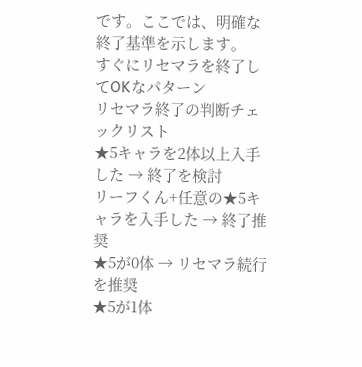です。ここでは、明確な終了基準を示します。
すぐにリセマラを終了してOKなパターン
リセマラ終了の判断チェックリスト
★5キャラを2体以上入手した → 終了を検討
リーフくん+任意の★5キャラを入手した → 終了推奨
★5が0体 → リセマラ続行を推奨
★5が1体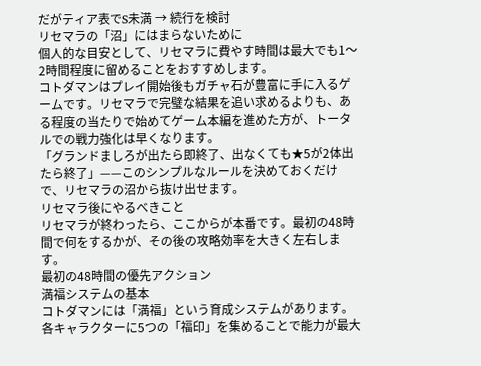だがティア表でS未満 → 続行を検討
リセマラの「沼」にはまらないために
個人的な目安として、リセマラに費やす時間は最大でも1〜2時間程度に留めることをおすすめします。
コトダマンはプレイ開始後もガチャ石が豊富に手に入るゲームです。リセマラで完璧な結果を追い求めるよりも、ある程度の当たりで始めてゲーム本編を進めた方が、トータルでの戦力強化は早くなります。
「グランドましろが出たら即終了、出なくても★5が2体出たら終了」——このシンプルなルールを決めておくだけで、リセマラの沼から抜け出せます。
リセマラ後にやるべきこと
リセマラが終わったら、ここからが本番です。最初の48時間で何をするかが、その後の攻略効率を大きく左右します。
最初の48時間の優先アクション
満福システムの基本
コトダマンには「満福」という育成システムがあります。各キャラクターに5つの「福印」を集めることで能力が最大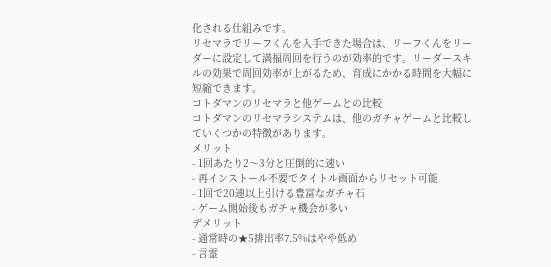化される仕組みです。
リセマラでリーフくんを入手できた場合は、リーフくんをリーダーに設定して満福周回を行うのが効率的です。リーダースキルの効果で周回効率が上がるため、育成にかかる時間を大幅に短縮できます。
コトダマンのリセマラと他ゲームとの比較
コトダマンのリセマラシステムは、他のガチャゲームと比較していくつかの特徴があります。
メリット
- 1回あたり2〜3分と圧倒的に速い
- 再インストール不要でタイトル画面からリセット可能
- 1回で20連以上引ける豊富なガチャ石
- ゲーム開始後もガチャ機会が多い
デメリット
- 通常時の★5排出率7.5%はやや低め
- 言霊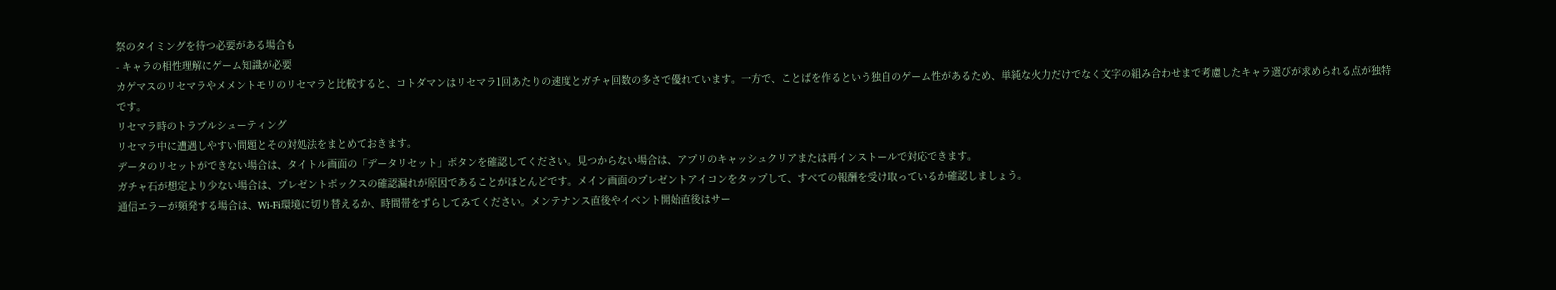祭のタイミングを待つ必要がある場合も
- キャラの相性理解にゲーム知識が必要
カゲマスのリセマラやメメントモリのリセマラと比較すると、コトダマンはリセマラ1回あたりの速度とガチャ回数の多さで優れています。一方で、ことばを作るという独自のゲーム性があるため、単純な火力だけでなく文字の組み合わせまで考慮したキャラ選びが求められる点が独特です。
リセマラ時のトラブルシューティング
リセマラ中に遭遇しやすい問題とその対処法をまとめておきます。
データのリセットができない場合は、タイトル画面の「データリセット」ボタンを確認してください。見つからない場合は、アプリのキャッシュクリアまたは再インストールで対応できます。
ガチャ石が想定より少ない場合は、プレゼントボックスの確認漏れが原因であることがほとんどです。メイン画面のプレゼントアイコンをタップして、すべての報酬を受け取っているか確認しましょう。
通信エラーが頻発する場合は、Wi-Fi環境に切り替えるか、時間帯をずらしてみてください。メンテナンス直後やイベント開始直後はサー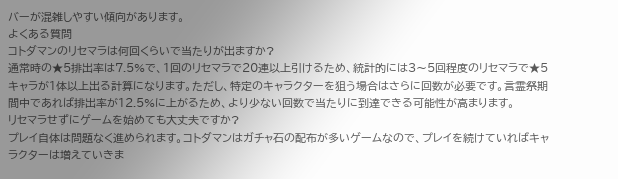バーが混雑しやすい傾向があります。
よくある質問
コトダマンのリセマラは何回くらいで当たりが出ますか?
通常時の★5排出率は7.5%で、1回のリセマラで20連以上引けるため、統計的には3〜5回程度のリセマラで★5キャラが1体以上出る計算になります。ただし、特定のキャラクターを狙う場合はさらに回数が必要です。言霊祭期間中であれば排出率が12.5%に上がるため、より少ない回数で当たりに到達できる可能性が高まります。
リセマラせずにゲームを始めても大丈夫ですか?
プレイ自体は問題なく進められます。コトダマンはガチャ石の配布が多いゲームなので、プレイを続けていればキャラクターは増えていきま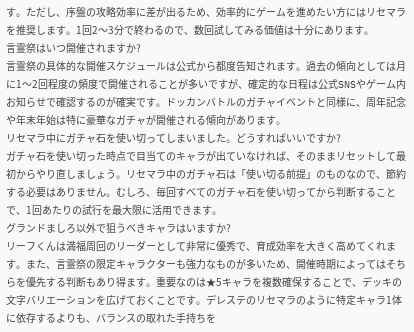す。ただし、序盤の攻略効率に差が出るため、効率的にゲームを進めたい方にはリセマラを推奨します。1回2〜3分で終わるので、数回試してみる価値は十分にあります。
言霊祭はいつ開催されますか?
言霊祭の具体的な開催スケジュールは公式から都度告知されます。過去の傾向としては月に1〜2回程度の頻度で開催されることが多いですが、確定的な日程は公式SNSやゲーム内お知らせで確認するのが確実です。ドッカンバトルのガチャイベントと同様に、周年記念や年末年始は特に豪華なガチャが開催される傾向があります。
リセマラ中にガチャ石を使い切ってしまいました。どうすればいいですか?
ガチャ石を使い切った時点で目当てのキャラが出ていなければ、そのままリセットして最初からやり直しましょう。リセマラ中のガチャ石は「使い切る前提」のものなので、節約する必要はありません。むしろ、毎回すべてのガチャ石を使い切ってから判断することで、1回あたりの試行を最大限に活用できます。
グランドましろ以外で狙うべきキャラはいますか?
リーフくんは満福周回のリーダーとして非常に優秀で、育成効率を大きく高めてくれます。また、言霊祭の限定キャラクターも強力なものが多いため、開催時期によってはそちらを優先する判断もあり得ます。重要なのは★5キャラを複数確保することで、デッキの文字バリエーションを広げておくことです。デレステのリセマラのように特定キャラ1体に依存するよりも、バランスの取れた手持ちを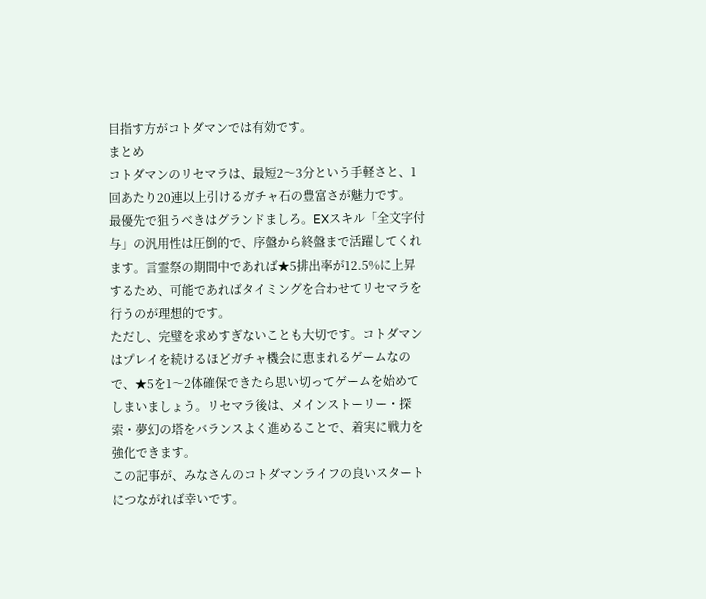目指す方がコトダマンでは有効です。
まとめ
コトダマンのリセマラは、最短2〜3分という手軽さと、1回あたり20連以上引けるガチャ石の豊富さが魅力です。
最優先で狙うべきはグランドましろ。EXスキル「全文字付与」の汎用性は圧倒的で、序盤から終盤まで活躍してくれます。言霊祭の期間中であれば★5排出率が12.5%に上昇するため、可能であればタイミングを合わせてリセマラを行うのが理想的です。
ただし、完璧を求めすぎないことも大切です。コトダマンはプレイを続けるほどガチャ機会に恵まれるゲームなので、★5を1〜2体確保できたら思い切ってゲームを始めてしまいましょう。リセマラ後は、メインストーリー・探索・夢幻の塔をバランスよく進めることで、着実に戦力を強化できます。
この記事が、みなさんのコトダマンライフの良いスタートにつながれば幸いです。